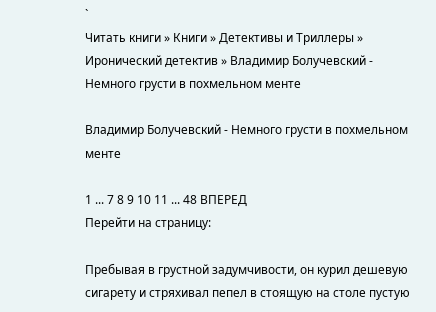`
Читать книги » Книги » Детективы и Триллеры » Иронический детектив » Владимир Болучевский - Немного грусти в похмельном менте

Владимир Болучевский - Немного грусти в похмельном менте

1 ... 7 8 9 10 11 ... 48 ВПЕРЕД
Перейти на страницу:

Пребывая в грустной задумчивости, он курил дешевую сигарету и стряхивал пепел в стоящую на столе пустую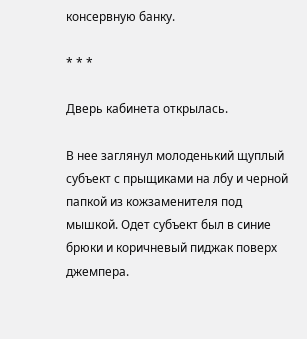консервную банку.

* * *

Дверь кабинета открылась.

В нее заглянул молоденький щуплый субъект с прыщиками на лбу и черной папкой из кожзаменителя под мышкой. Одет субъект был в синие брюки и коричневый пиджак поверх джемпера.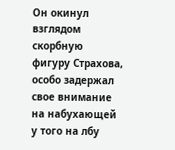Он окинул взглядом скорбную фигуру Страхова, особо задержал свое внимание на набухающей у того на лбу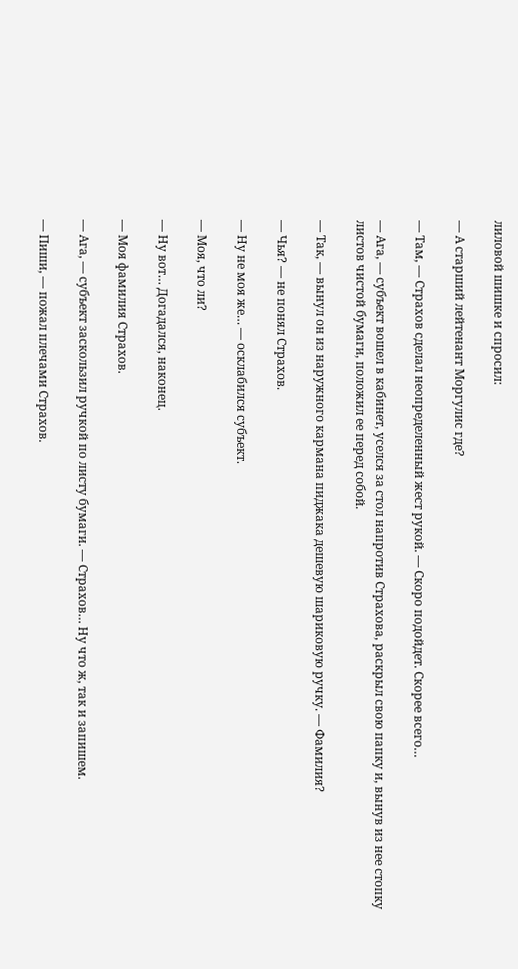лиловой шишке и спросил:

— А старший лейтенант Моргулис где?

— Там, — Страхов сделал неопределенный жест рукой. — Скоро подойдет. Скорее всего…

— Ага, — субъект вошел в кабинет, уселся за стол напротив Страхова, раскрыл свою папку и, вынув из нее стопку листов чистой бумаги, положил ее перед собой.

— Так, — вынул он из наружного кармана пиджака дешевую шариковую ручку. — Фамилия?

— Чья? — не понял Страхов.

— Ну не моя же… — осклабился субъект.

— Моя, что ли?

— Ну вот… Догадался, наконец.

— Моя фамилия Страхов.

— Ага, — субъект заскользил ручкой по листу бумаги. — Страхов… Ну что ж, так и запишем.

— Пиши, — пожал плечами Страхов.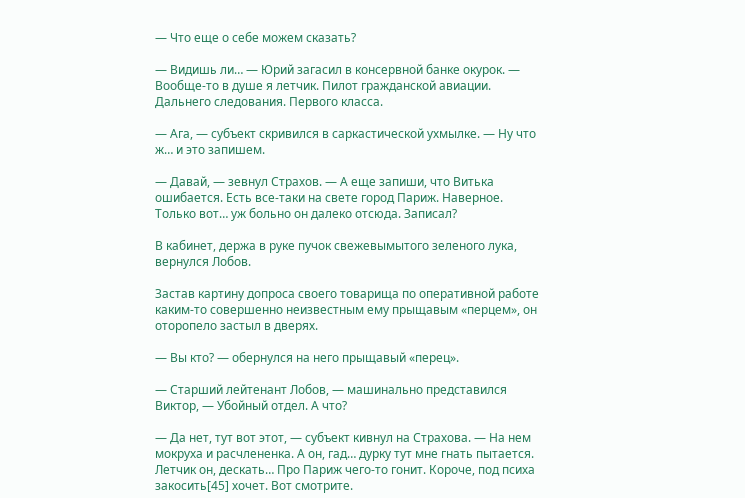— Что еще о себе можем сказать?

— Видишь ли… — Юрий загасил в консервной банке окурок. — Вообще-то в душе я летчик. Пилот гражданской авиации. Дальнего следования. Первого класса.

— Ага, — субъект скривился в саркастической ухмылке. — Ну что ж… и это запишем.

— Давай, — зевнул Страхов. — А еще запиши, что Витька ошибается. Есть все-таки на свете город Париж. Наверное. Только вот… уж больно он далеко отсюда. Записал?

В кабинет, держа в руке пучок свежевымытого зеленого лука, вернулся Лобов.

Застав картину допроса своего товарища по оперативной работе каким-то совершенно неизвестным ему прыщавым «перцем», он оторопело застыл в дверях.

— Вы кто? — обернулся на него прыщавый «перец».

— Старший лейтенант Лобов, — машинально представился Виктор, — Убойный отдел. А что?

— Да нет, тут вот этот, — субъект кивнул на Страхова. — На нем мокруха и расчлененка. А он, гад… дурку тут мне гнать пытается. Летчик он, дескать… Про Париж чего-то гонит. Короче, под психа закосить[45] хочет. Вот смотрите.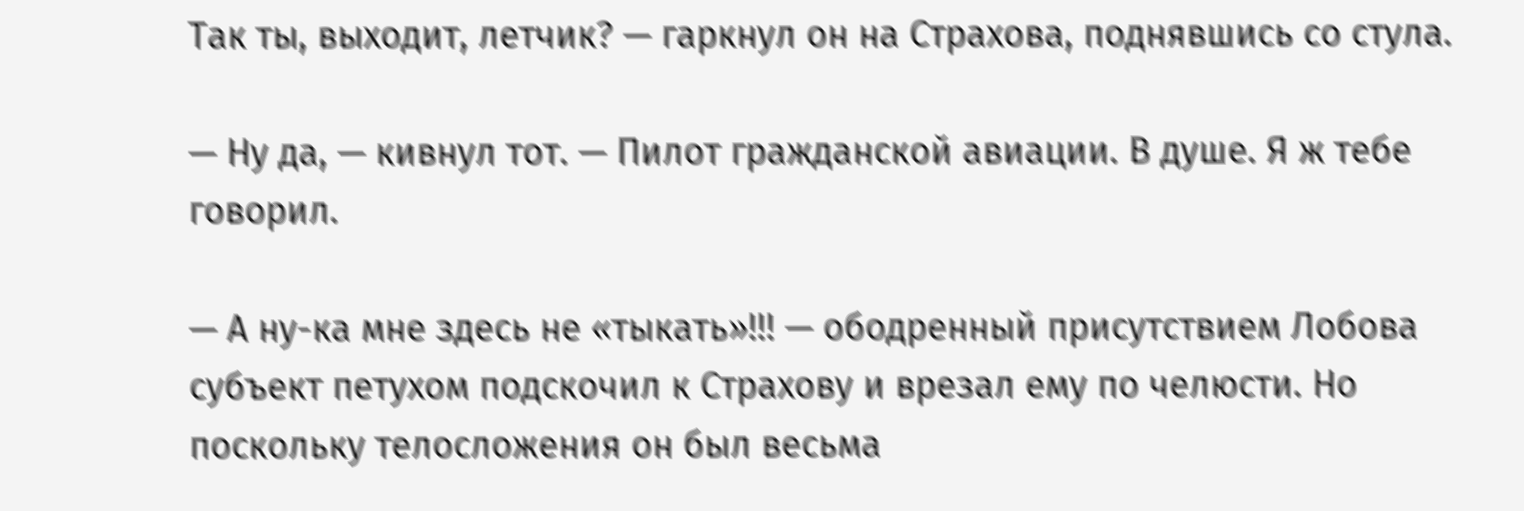Так ты, выходит, летчик? — гаркнул он на Страхова, поднявшись со стула.

— Ну да, — кивнул тот. — Пилот гражданской авиации. В душе. Я ж тебе говорил.

— А ну-ка мне здесь не «тыкать»!!! — ободренный присутствием Лобова субъект петухом подскочил к Страхову и врезал ему по челюсти. Но поскольку телосложения он был весьма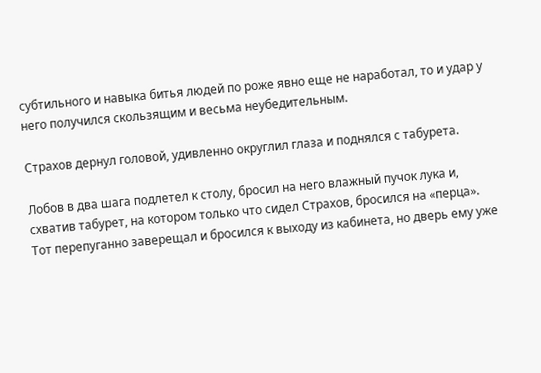субтильного и навыка битья людей по роже явно еще не наработал, то и удар у него получился скользящим и весьма неубедительным.

Страхов дернул головой, удивленно округлил глаза и поднялся с табурета.

Лобов в два шага подлетел к столу, бросил на него влажный пучок лука и, схватив табурет, на котором только что сидел Страхов, бросился на «перца». Тот перепуганно заверещал и бросился к выходу из кабинета, но дверь ему уже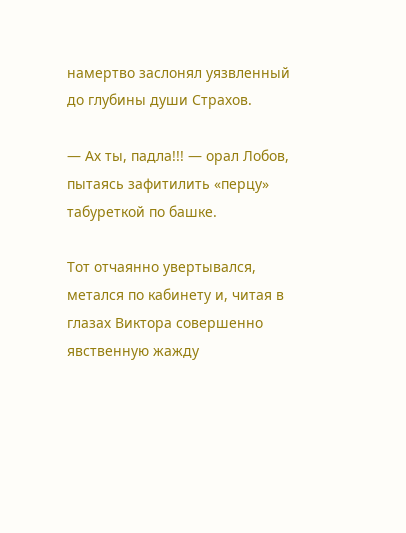намертво заслонял уязвленный до глубины души Страхов.

— Ах ты, падла!!! — орал Лобов, пытаясь зафитилить «перцу» табуреткой по башке.

Тот отчаянно увертывался, метался по кабинету и, читая в глазах Виктора совершенно явственную жажду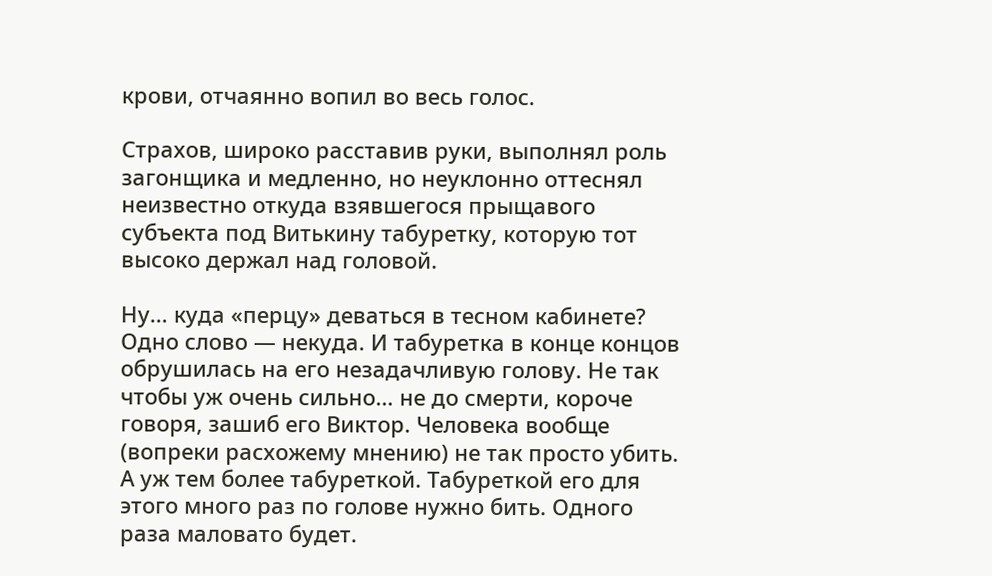крови, отчаянно вопил во весь голос.

Страхов, широко расставив руки, выполнял роль загонщика и медленно, но неуклонно оттеснял неизвестно откуда взявшегося прыщавого субъекта под Витькину табуретку, которую тот высоко держал над головой.

Ну… куда «перцу» деваться в тесном кабинете? Одно слово — некуда. И табуретка в конце концов обрушилась на его незадачливую голову. Не так чтобы уж очень сильно… не до смерти, короче говоря, зашиб его Виктор. Человека вообще (вопреки расхожему мнению) не так просто убить. А уж тем более табуреткой. Табуреткой его для этого много раз по голове нужно бить. Одного раза маловато будет.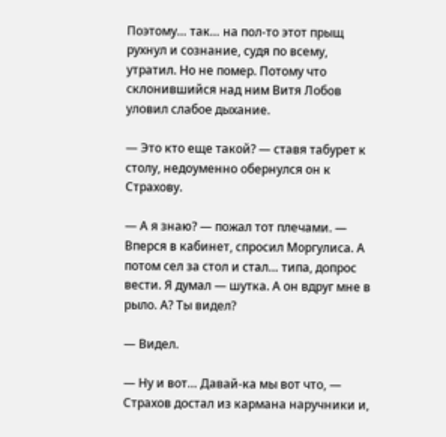Поэтому… так… на пол-то этот прыщ рухнул и сознание, судя по всему, утратил. Но не помер. Потому что склонившийся над ним Витя Лобов уловил слабое дыхание.

— Это кто еще такой? — ставя табурет к столу, недоуменно обернулся он к Страхову.

— А я знаю? — пожал тот плечами. — Вперся в кабинет, спросил Моргулиса. А потом сел за стол и стал… типа, допрос вести. Я думал — шутка. А он вдруг мне в рыло. А? Ты видел?

— Видел.

— Ну и вот… Давай-ка мы вот что, — Страхов достал из кармана наручники и,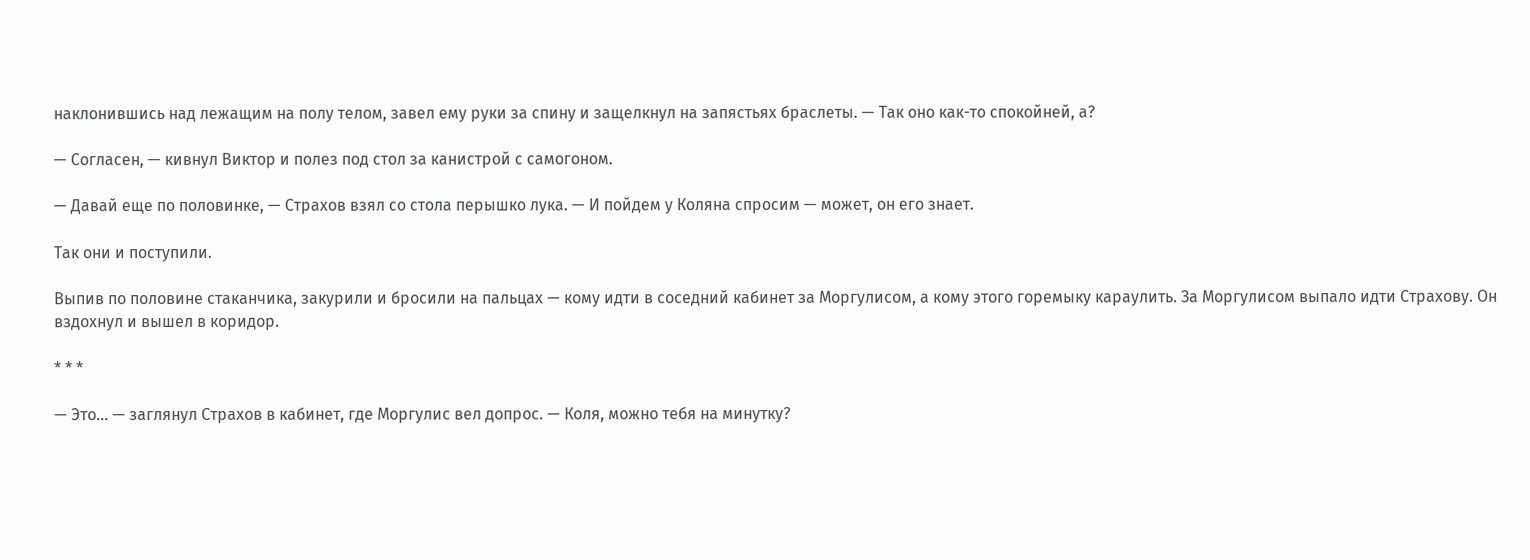наклонившись над лежащим на полу телом, завел ему руки за спину и защелкнул на запястьях браслеты. — Так оно как-то спокойней, а?

— Согласен, — кивнул Виктор и полез под стол за канистрой с самогоном.

— Давай еще по половинке, — Страхов взял со стола перышко лука. — И пойдем у Коляна спросим — может, он его знает.

Так они и поступили.

Выпив по половине стаканчика, закурили и бросили на пальцах — кому идти в соседний кабинет за Моргулисом, а кому этого горемыку караулить. За Моргулисом выпало идти Страхову. Он вздохнул и вышел в коридор.

* * *

— Это… — заглянул Страхов в кабинет, где Моргулис вел допрос. — Коля, можно тебя на минутку?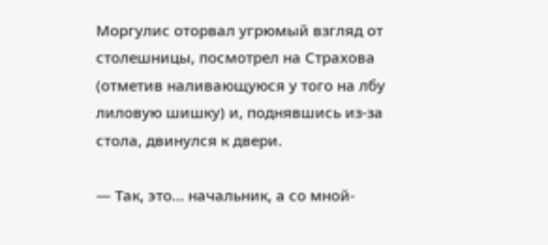Моргулис оторвал угрюмый взгляд от столешницы, посмотрел на Страхова (отметив наливающуюся у того на лбу лиловую шишку) и, поднявшись из-за стола, двинулся к двери.

— Так, это… начальник, а со мной-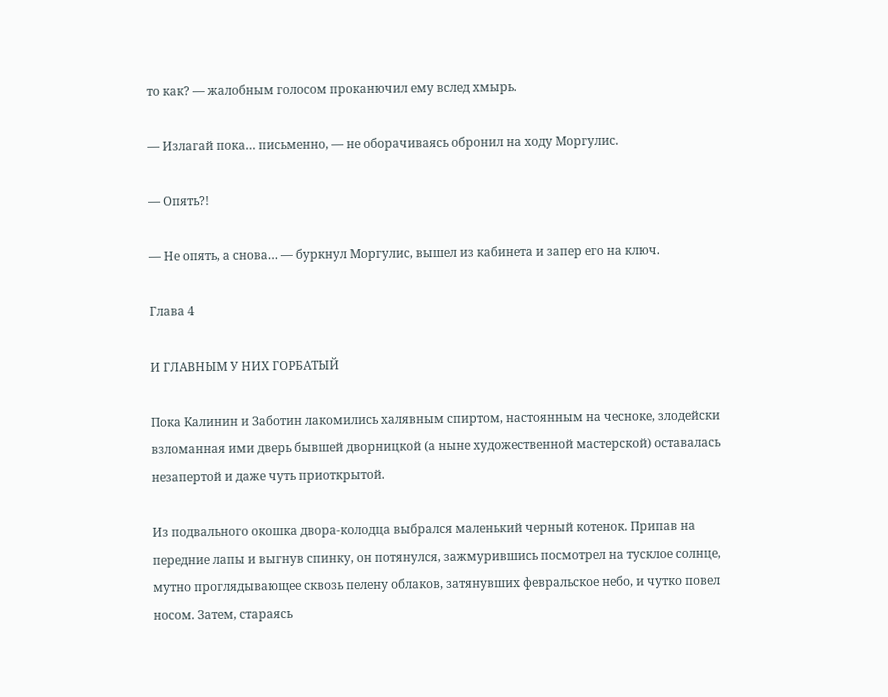то как? — жалобным голосом проканючил ему вслед хмырь.

— Излагай пока… письменно, — не оборачиваясь обронил на ходу Моргулис.

— Опять?!

— Не опять, а снова… — буркнул Моргулис, вышел из кабинета и запер его на ключ.

Глава 4

И ГЛАВНЫМ У НИХ ГОРБАТЫЙ

Пока Калинин и Заботин лакомились халявным спиртом, настоянным на чесноке, злодейски взломанная ими дверь бывшей дворницкой (а ныне художественной мастерской) оставалась незапертой и даже чуть приоткрытой.

Из подвального окошка двора-колодца выбрался маленький черный котенок. Припав на передние лапы и выгнув спинку, он потянулся, зажмурившись посмотрел на тусклое солнце, мутно проглядывающее сквозь пелену облаков, затянувших февральское небо, и чутко повел носом. Затем, стараясь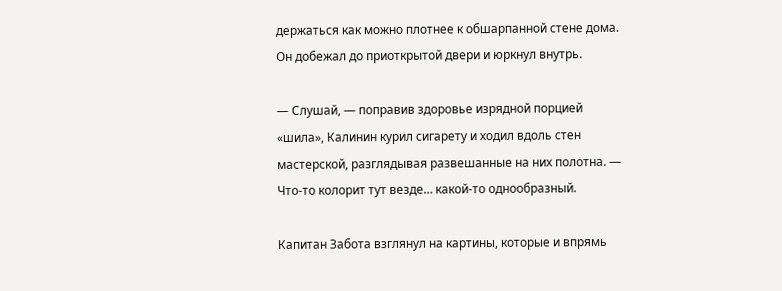держаться как можно плотнее к обшарпанной стене дома. Он добежал до приоткрытой двери и юркнул внутрь.

— Слушай, — поправив здоровье изрядной порцией «шила», Калинин курил сигарету и ходил вдоль стен мастерской, разглядывая развешанные на них полотна. — Что-то колорит тут везде… какой-то однообразный.

Капитан Забота взглянул на картины, которые и впрямь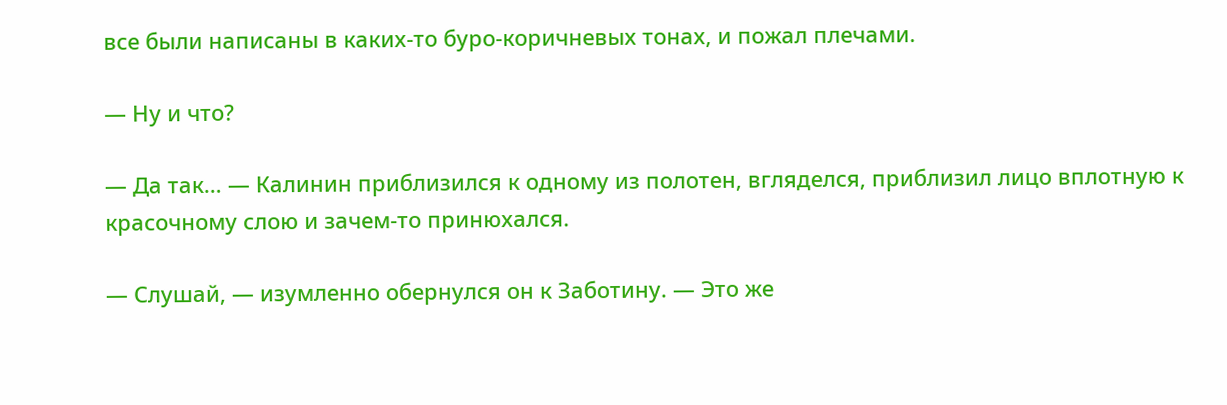все были написаны в каких-то буро-коричневых тонах, и пожал плечами.

— Ну и что?

— Да так… — Калинин приблизился к одному из полотен, вгляделся, приблизил лицо вплотную к красочному слою и зачем-то принюхался.

— Слушай, — изумленно обернулся он к Заботину. — Это же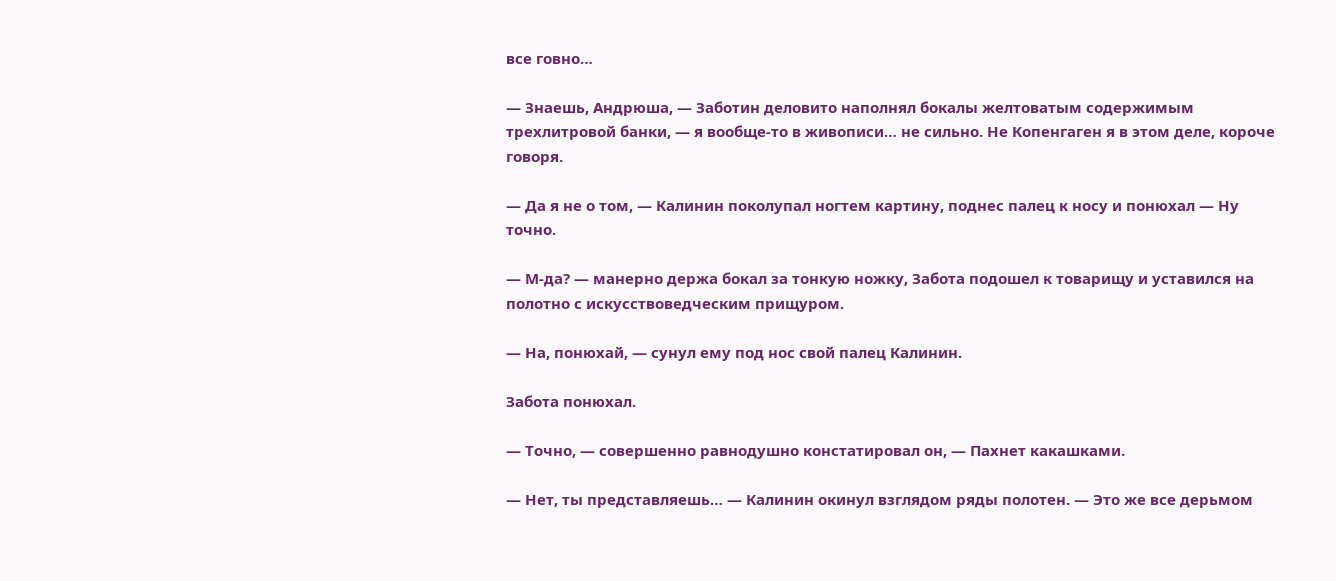все говно…

— Знаешь, Андрюша, — Заботин деловито наполнял бокалы желтоватым содержимым трехлитровой банки, — я вообще-то в живописи… не сильно. Не Копенгаген я в этом деле, короче говоря.

— Да я не о том, — Калинин поколупал ногтем картину, поднес палец к носу и понюхал — Ну точно.

— М-да? — манерно держа бокал за тонкую ножку, Забота подошел к товарищу и уставился на полотно с искусствоведческим прищуром.

— На, понюхай, — сунул ему под нос свой палец Калинин.

Забота понюхал.

— Точно, — совершенно равнодушно констатировал он, — Пахнет какашками.

— Нет, ты представляешь… — Калинин окинул взглядом ряды полотен. — Это же все дерьмом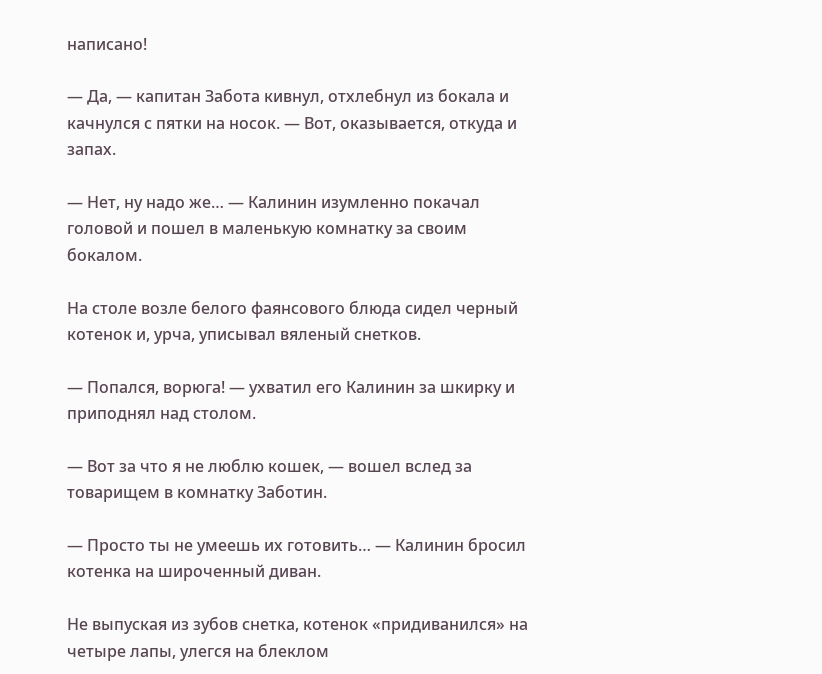написано!

— Да, — капитан Забота кивнул, отхлебнул из бокала и качнулся с пятки на носок. — Вот, оказывается, откуда и запах.

— Нет, ну надо же… — Калинин изумленно покачал головой и пошел в маленькую комнатку за своим бокалом.

На столе возле белого фаянсового блюда сидел черный котенок и, урча, уписывал вяленый снетков.

— Попался, ворюга! — ухватил его Калинин за шкирку и приподнял над столом.

— Вот за что я не люблю кошек, — вошел вслед за товарищем в комнатку Заботин.

— Просто ты не умеешь их готовить… — Калинин бросил котенка на широченный диван.

Не выпуская из зубов снетка, котенок «придиванился» на четыре лапы, улегся на блеклом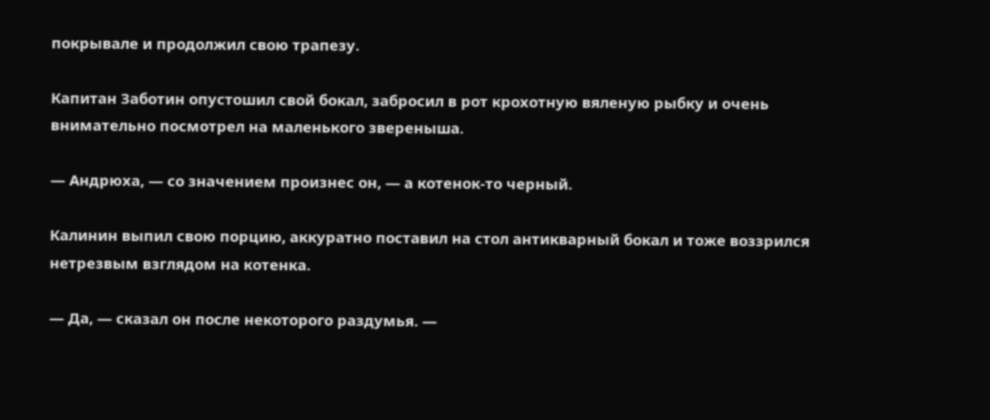покрывале и продолжил свою трапезу.

Капитан Заботин опустошил свой бокал, забросил в рот крохотную вяленую рыбку и очень внимательно посмотрел на маленького звереныша.

— Андрюха, — со значением произнес он, — а котенок-то черный.

Калинин выпил свою порцию, аккуратно поставил на стол антикварный бокал и тоже воззрился нетрезвым взглядом на котенка.

— Да, — сказал он после некоторого раздумья. —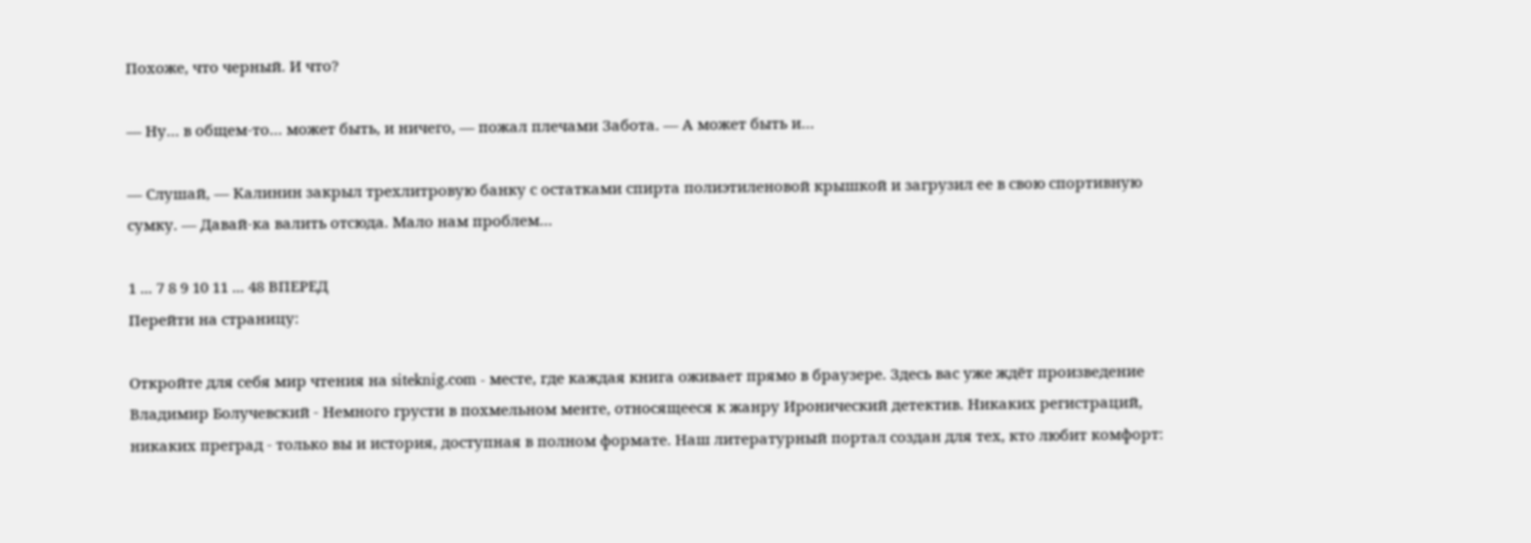Похоже, что черный. И что?

— Ну… в общем-то… может быть, и ничего, — пожал плечами Забота. — А может быть и…

— Слушай, — Калинин закрыл трехлитровую банку с остатками спирта полиэтиленовой крышкой и загрузил ее в свою спортивную сумку. — Давай-ка валить отсюда. Мало нам проблем…

1 ... 7 8 9 10 11 ... 48 ВПЕРЕД
Перейти на страницу:

Откройте для себя мир чтения на siteknig.com - месте, где каждая книга оживает прямо в браузере. Здесь вас уже ждёт произведение Владимир Болучевский - Немного грусти в похмельном менте, относящееся к жанру Иронический детектив. Никаких регистраций, никаких преград - только вы и история, доступная в полном формате. Наш литературный портал создан для тех, кто любит комфорт: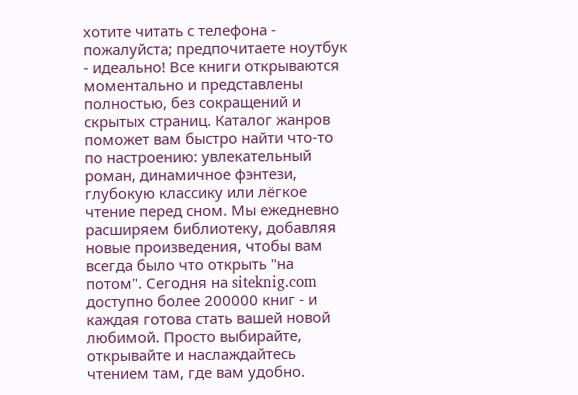хотите читать с телефона - пожалуйста; предпочитаете ноутбук - идеально! Все книги открываются моментально и представлены полностью, без сокращений и скрытых страниц. Каталог жанров поможет вам быстро найти что-то по настроению: увлекательный роман, динамичное фэнтези, глубокую классику или лёгкое чтение перед сном. Мы ежедневно расширяем библиотеку, добавляя новые произведения, чтобы вам всегда было что открыть "на потом". Сегодня на siteknig.com доступно более 200000 книг - и каждая готова стать вашей новой любимой. Просто выбирайте, открывайте и наслаждайтесь чтением там, где вам удобно.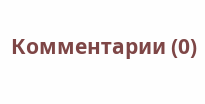Комментарии (0)